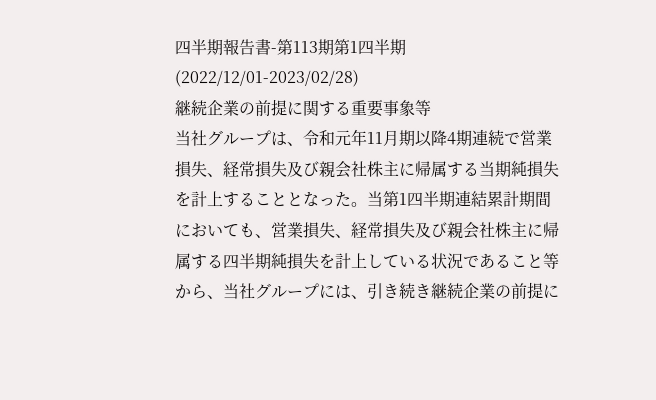四半期報告書-第113期第1四半期(2022/12/01-2023/02/28)
継続企業の前提に関する重要事象等
当社グループは、令和元年11月期以降4期連続で営業損失、経常損失及び親会社株主に帰属する当期純損失を計上することとなった。当第1四半期連結累計期間においても、営業損失、経常損失及び親会社株主に帰属する四半期純損失を計上している状況であること等から、当社グループには、引き続き継続企業の前提に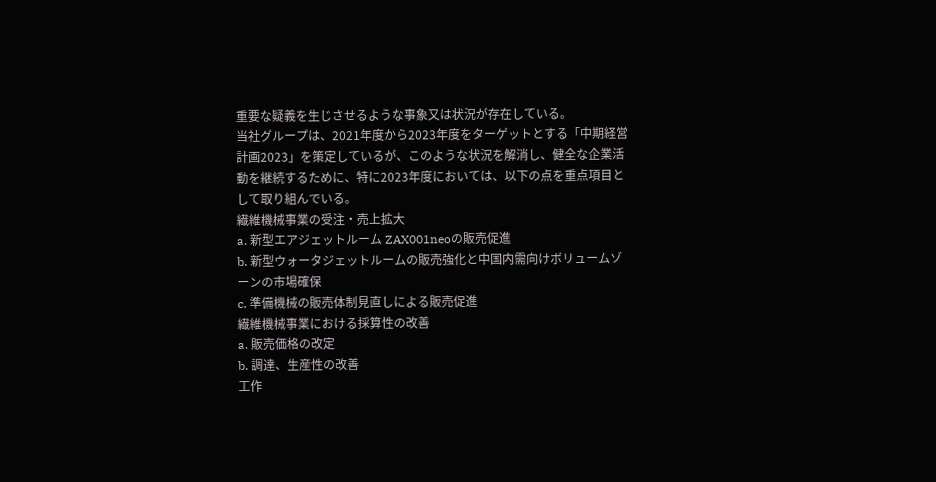重要な疑義を生じさせるような事象又は状況が存在している。
当社グループは、2021年度から2023年度をターゲットとする「中期経営計画2023」を策定しているが、このような状況を解消し、健全な企業活動を継続するために、特に2023年度においては、以下の点を重点項目として取り組んでいる。
繊維機械事業の受注・売上拡大
a. 新型エアジェットルーム ZAX001neoの販売促進
b. 新型ウォータジェットルームの販売強化と中国内需向けボリュームゾーンの市場確保
c. 準備機械の販売体制見直しによる販売促進
繊維機械事業における採算性の改善
a. 販売価格の改定
b. 調達、生産性の改善
工作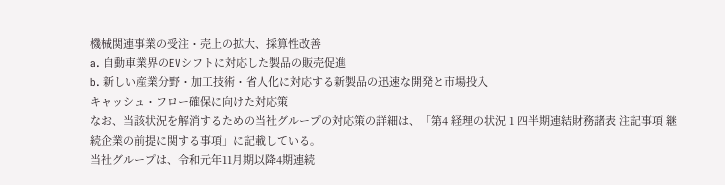機械関連事業の受注・売上の拡大、採算性改善
a. 自動車業界のEVシフトに対応した製品の販売促進
b. 新しい産業分野・加工技術・省人化に対応する新製品の迅速な開発と市場投入
キャッシュ・フロー確保に向けた対応策
なお、当該状況を解消するための当社グループの対応策の詳細は、「第4 経理の状況 1 四半期連結財務諸表 注記事項 継続企業の前提に関する事項」に記載している。
当社グループは、令和元年11月期以降4期連続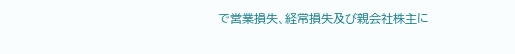で営業損失、経常損失及び親会社株主に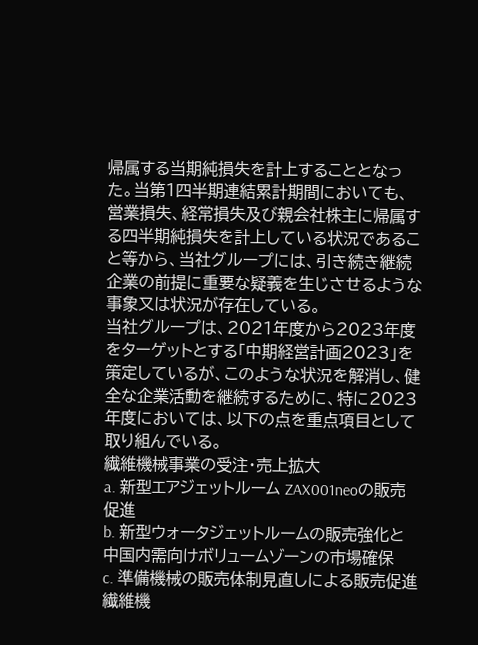帰属する当期純損失を計上することとなった。当第1四半期連結累計期間においても、営業損失、経常損失及び親会社株主に帰属する四半期純損失を計上している状況であること等から、当社グループには、引き続き継続企業の前提に重要な疑義を生じさせるような事象又は状況が存在している。
当社グループは、2021年度から2023年度をターゲットとする「中期経営計画2023」を策定しているが、このような状況を解消し、健全な企業活動を継続するために、特に2023年度においては、以下の点を重点項目として取り組んでいる。
繊維機械事業の受注・売上拡大
a. 新型エアジェットルーム ZAX001neoの販売促進
b. 新型ウォータジェットルームの販売強化と中国内需向けボリュームゾーンの市場確保
c. 準備機械の販売体制見直しによる販売促進
繊維機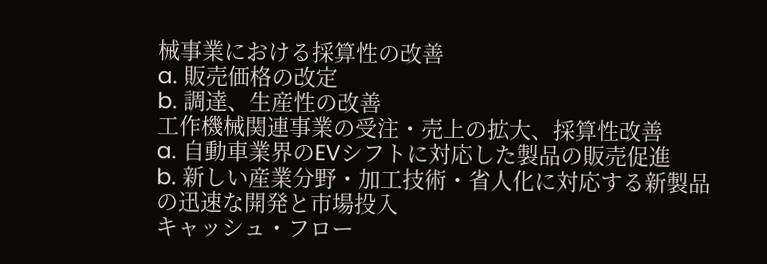械事業における採算性の改善
a. 販売価格の改定
b. 調達、生産性の改善
工作機械関連事業の受注・売上の拡大、採算性改善
a. 自動車業界のEVシフトに対応した製品の販売促進
b. 新しい産業分野・加工技術・省人化に対応する新製品の迅速な開発と市場投入
キャッシュ・フロー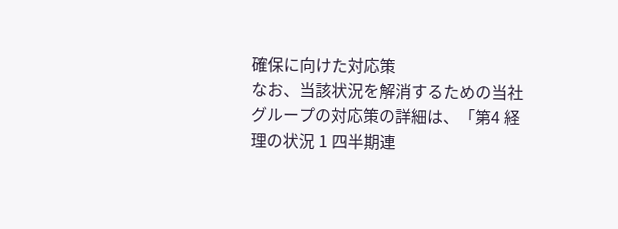確保に向けた対応策
なお、当該状況を解消するための当社グループの対応策の詳細は、「第4 経理の状況 1 四半期連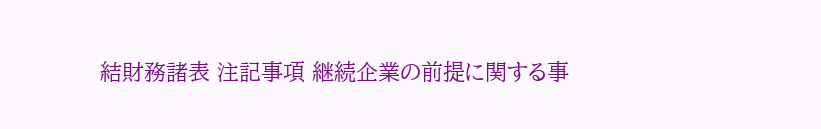結財務諸表 注記事項 継続企業の前提に関する事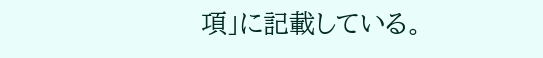項」に記載している。